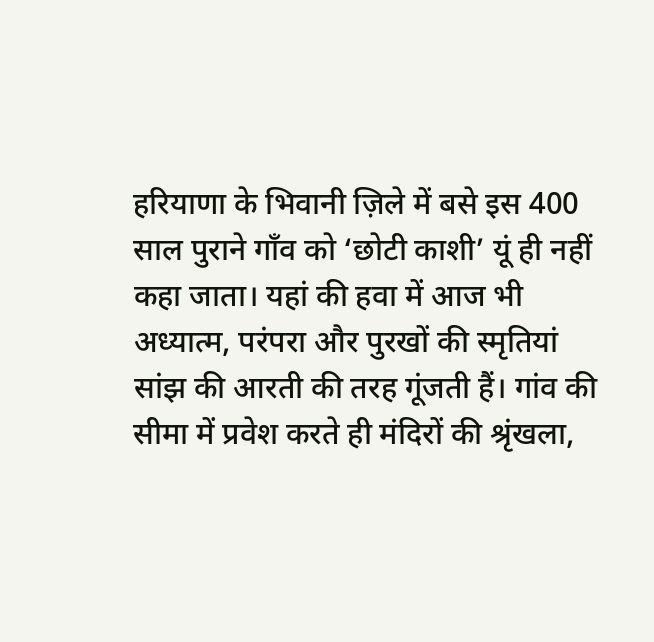हरियाणा के भिवानी ज़िले में बसे इस 400 साल पुराने गाँव को ‘छोटी काशी’ यूं ही नहीं कहा जाता। यहां की हवा में आज भी अध्यात्म, परंपरा और पुरखों की स्मृतियां सांझ की आरती की तरह गूंजती हैं। गांव की सीमा में प्रवेश करते ही मंदिरों की श्रृंखला,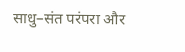साधु–संत परंपरा और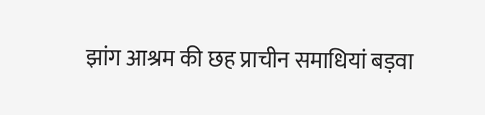झांग आश्रम की छह प्राचीन समाधियां बड़वा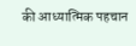की आध्यात्मिक पहचान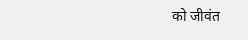को जीवंत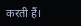करती हैं।